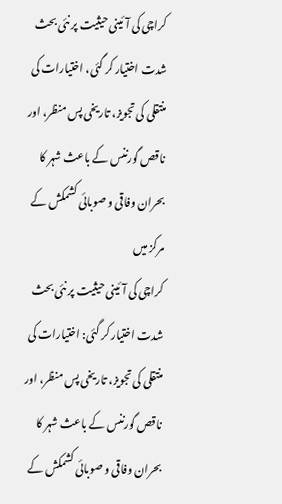کراچی کی آئینی حیثیت پر نئی بحث شدت اختیار کر گئی، اختیارات کی منتقلی کی تجویز، تاریخی پس منظر، اور ناقص گورننس کے باعث شہر کا بحران وفاقی و صوبائی کشمکش کے مرکز میں
کراچی کی آئینی حیثیت پر نئی بحث شدت اختیار کر گئی: اختیارات کی منتقلی کی تجویز، تاریخی پس منظر، اور ناقص گورننس کے باعث شہر کا بحران وفاقی و صوبائی کشمکش کے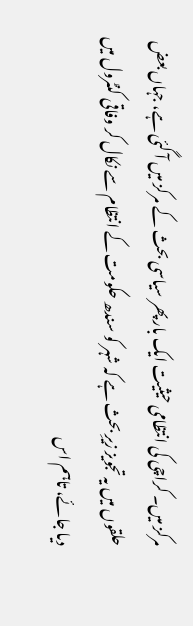مرکز میں۔ کراچی کی انتظامی حیثیت ایک بار پھر سیاسی بحث کے مرکز میں آ گئی ہے، جہاں بعض حلقوں میں یہ تجویز زیرِ بحث ہے کہ شہر کو سندھ حکومت کے انتظام سے نکال کر وفاقی کنٹرول میں دیا جائے، تاہم اس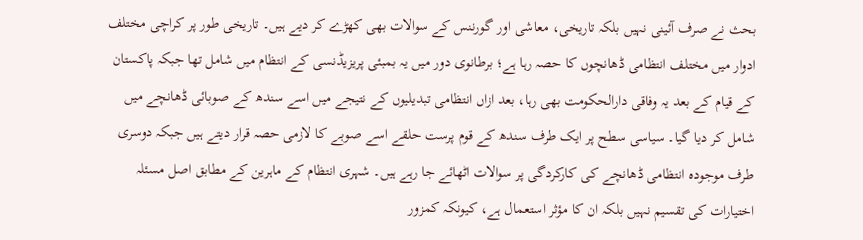بحث نے صرف آئینی نہیں بلکہ تاریخی، معاشی اور گورننس کے سوالات بھی کھڑے کر دیے ہیں۔ تاریخی طور پر کراچی مختلف ادوار میں مختلف انتظامی ڈھانچوں کا حصہ رہا ہے؛ برطانوی دور میں یہ بمبئی پریزیڈنسی کے انتظام میں شامل تھا جبکہ پاکستان کے قیام کے بعد یہ وفاقی دارالحکومت بھی رہا، بعد ازاں انتظامی تبدیلیوں کے نتیجے میں اسے سندھ کے صوبائی ڈھانچے میں شامل کر دیا گیا۔ سیاسی سطح پر ایک طرف سندھ کے قوم پرست حلقے اسے صوبے کا لازمی حصہ قرار دیتے ہیں جبکہ دوسری طرف موجودہ انتظامی ڈھانچے کی کارکردگی پر سوالات اٹھائے جا رہے ہیں۔ شہری انتظام کے ماہرین کے مطابق اصل مسئلہ اختیارات کی تقسیم نہیں بلکہ ان کا مؤثر استعمال ہے، کیونکہ کمزور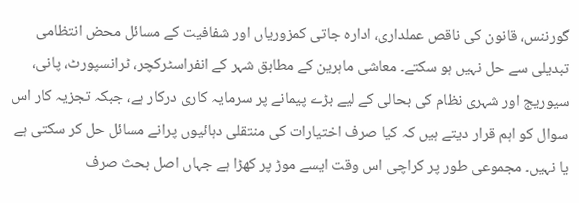گورننس، قانون کی ناقص عملداری، ادارہ جاتی کمزوریاں اور شفافیت کے مسائل محض انتظامی تبدیلی سے حل نہیں ہو سکتے۔ معاشی ماہرین کے مطابق شہر کے انفراسٹرکچر، ٹرانسپورٹ، پانی، سیوریج اور شہری نظام کی بحالی کے لیے بڑے پیمانے پر سرمایہ کاری درکار ہے، جبکہ تجزیہ کار اس سوال کو اہم قرار دیتے ہیں کہ کیا صرف اختیارات کی منتقلی دہائیوں پرانے مسائل حل کر سکتی ہے یا نہیں۔ مجموعی طور پر کراچی اس وقت ایسے موڑ پر کھڑا ہے جہاں اصل بحث صرف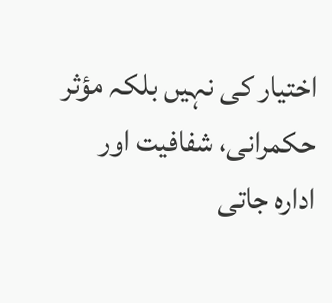اختیار کی نہیں بلکہ مؤثر حکمرانی، شفافیت اور ادارہ جاتی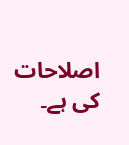اصلاحات کی ہے۔